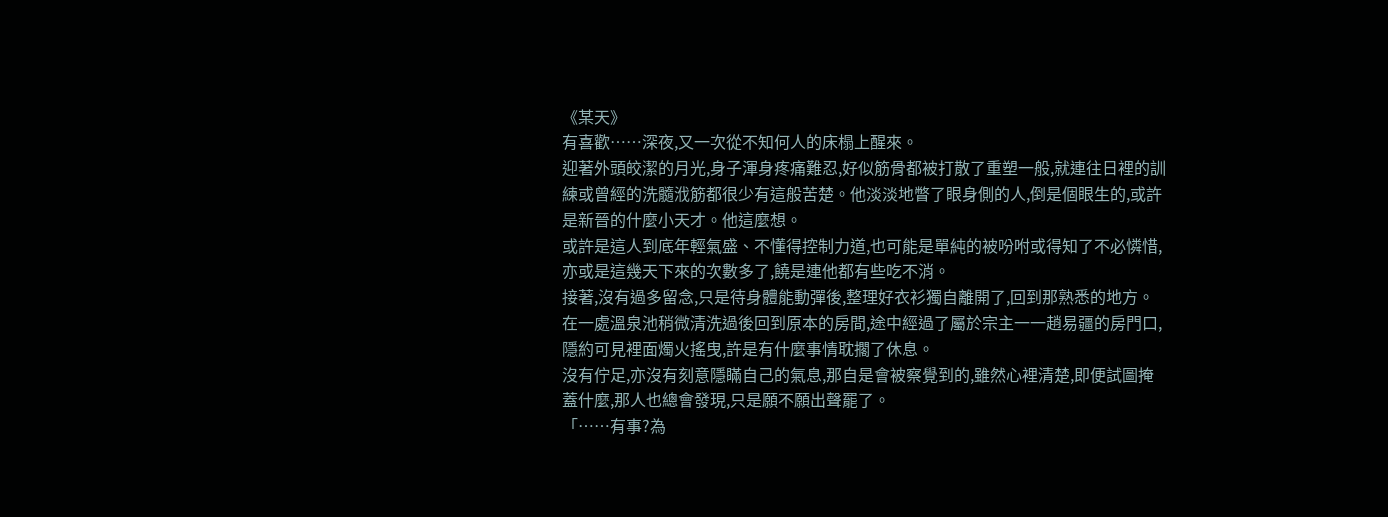《某天》
有喜歡……深夜,又一次從不知何人的床榻上醒來。
迎著外頭皎潔的月光,身子渾身疼痛難忍,好似筋骨都被打散了重塑一般,就連往日裡的訓練或曾經的洗髓浌筋都很少有這般苦楚。他淡淡地瞥了眼身側的人,倒是個眼生的,或許是新晉的什麼小天才。他這麼想。
或許是這人到底年輕氣盛、不懂得控制力道,也可能是單純的被吩咐或得知了不必憐惜,亦或是這幾天下來的次數多了,饒是連他都有些吃不消。
接著,沒有過多留念,只是待身體能動彈後,整理好衣衫獨自離開了,回到那熟悉的地方。在一處溫泉池稍微清洗過後回到原本的房間,途中經過了屬於宗主一一趙易疆的房門口,隱約可見裡面燭火搖曳,許是有什麼事情耽擱了休息。
沒有佇足,亦沒有刻意隱瞞自己的氣息,那自是會被察覺到的,雖然心裡清楚,即便試圖掩蓋什麼,那人也總會發現,只是願不願出聲罷了。
「……有事?為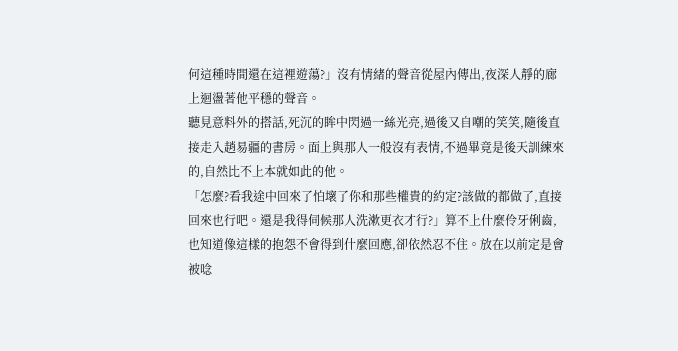何這種時間還在這裡遊蕩?」沒有情緒的聲音從屋內傳出,夜深人靜的廊上迴盪著他平穩的聲音。
聽見意料外的搭話,死沉的眸中閃過一絲光亮,過後又自嘲的笑笑,隨後直接走入趙易疆的書房。面上與那人一般沒有表情,不過畢竟是後天訓練來的,自然比不上本就如此的他。
「怎麼?看我途中回來了怕壞了你和那些權貴的約定?該做的都做了,直接回來也行吧。還是我得伺候那人洗漱更衣才行?」算不上什麼伶牙俐齒,也知道像這樣的抱怨不會得到什麼回應,卻依然忍不住。放在以前定是會被唸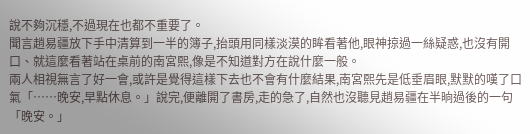說不夠沉穩,不過現在也都不重要了。
聞言趙易疆放下手中清算到一半的簿子,抬頭用同樣淡漠的眸看著他,眼神掠過一絲疑惑,也沒有開口、就這麼看著站在桌前的南宮熙,像是不知道對方在說什麼一般。
兩人相視無言了好一會,或許是覺得這樣下去也不會有什麼結果,南宮熙先是低垂眉眼,默默的嘆了口氣「……晚安,早點休息。」說完,便離開了書房,走的急了,自然也沒聽見趙易疆在半晌過後的一句「晚安。」